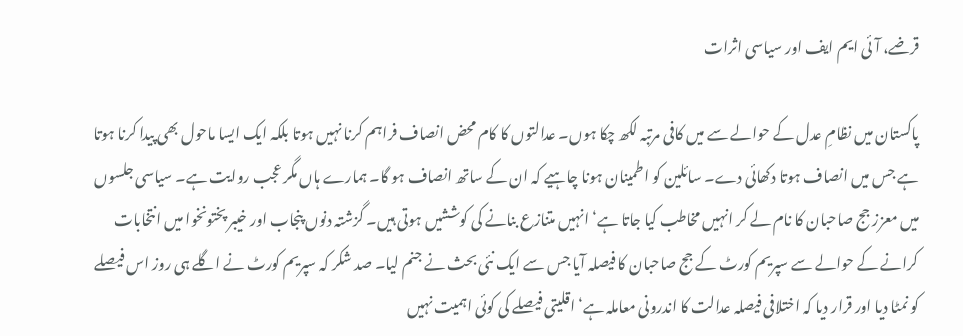قرضے، آئی ایم ایف اور سیاسی اثرات

پاکستان میں نظامِ عدل کے حوالے سے میں کافی مرتبہ لکھ چکا ہوں۔ عدالتوں کا کام محض انصاف فراہم کرنا نہیں ہوتا بلکہ ایک ایسا ماحول بھی پیدا کرنا ہوتا ہے جس میں انصاف ہوتا دکھائی دے۔ سائلین کو اطمینان ہونا چاہیے کہ ان کے ساتھ انصاف ہو گا۔ ہمارے ہاں مگر عجب روایت ہے۔ سیاسی جلسوں میں معزز جج صاحبان کا نام لے کر انہیں مخاطب کیا جاتا ہے‘ انہیں متنازع بنانے کی کوششیں ہوتی ہیں۔ گزشتہ دنوں پنجاب اور خیبر پختونخوا میں انتخابات کرانے کے حوالے سے سپریم کورٹ کے جج صاحبان کا فیصلہ آیا جس سے ایک نئی بحث نے جنم لیا۔ صد شکر کہ سپریم کورٹ نے اگلے ہی روز اس فیصلے کو نمٹا دیا اور قرار دیا کہ اختلافی فیصلہ عدالت کا اندرونی معاملہ ہے‘ اقلیتی فیصلے کی کوئی اہمیت نہیں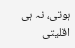ہوتی، نہ ہی اقلیتی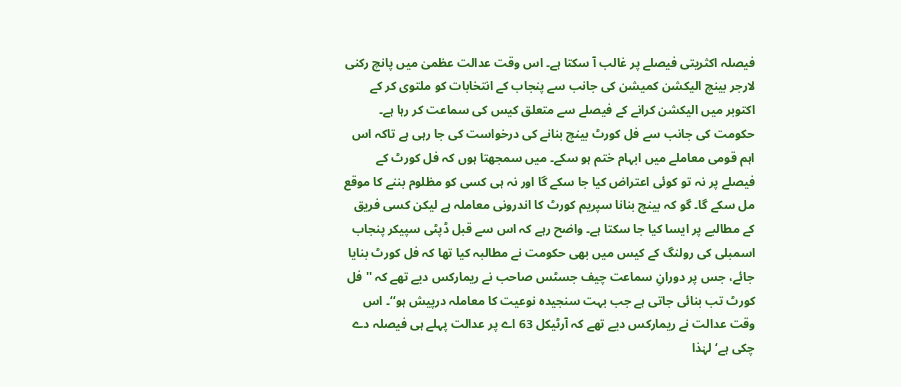فیصلہ اکثریتی فیصلے پر غالب آ سکتا ہے۔ اس وقت عدالت عظمیٰ میں پانچ رکنی لارجر بینچ الیکشن کمیشن کی جانب سے پنجاب کے انتخابات کو ملتوی کر کے اکتوبر میں الیکشن کرانے کے فیصلے سے متعلق کیس کی سماعت کر رہا ہے۔ حکومت کی جانب سے فل کورٹ بینچ بنانے کی درخواست کی جا رہی ہے تاکہ اس اہم قومی معاملے میں ابہام ختم ہو سکے۔ میں سمجھتا ہوں کہ فل کورٹ کے فیصلے پر نہ تو کوئی اعتراض کیا جا سکے گا اور نہ ہی کسی کو مظلوم بننے کا موقع مل سکے گا۔ گو کہ بینچ بنانا سپریم کورٹ کا اندرونی معاملہ ہے لیکن کسی فریق کے مطالبے پر ایسا کیا جا سکتا ہے۔ واضح رہے کہ اس سے قبل ڈپٹی سپیکر پنجاب اسمبلی کی رولنگ کے کیس میں بھی حکومت نے مطالبہ کیا تھا کہ فل کورٹ بنایا جائے، جس پر دورانِ سماعت چیف جسٹس صاحب نے ریمارکس دیے تھے کہ ''فل کورٹ تب بنائی جاتی ہے جب بہت سنجیدہ نوعیت کا معاملہ درپیش ہو‘‘۔ اس وقت عدالت نے ریمارکس دیے تھے کہ آرٹیکل 63 اے پر عدالت پہلے ہی فیصلہ دے چکی ہے‘ لہٰذا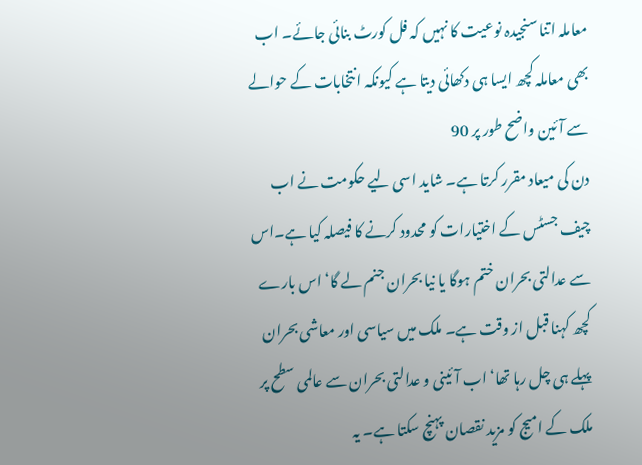معاملہ اتنا سنجیدہ نوعیت کا نہیں کہ فل کورٹ بنائی جائے۔ اب بھی معاملہ کچھ ایسا ہی دکھائی دیتا ہے کیونکہ انتخابات کے حوالے سے آئین واضح طور پر 90
دن کی میعاد مقرر کرتا ہے۔ شاید اسی لیے حکومت نے اب چیف جسٹس کے اختیارات کو محدود کرنے کا فیصلہ کیا ہے۔اس سے عدالتی بحران ختم ہوگا یا نیا بحران جنم لے گا‘ اس بارے کچھ کہنا قبل از وقت ہے۔ ملک میں سیاسی اور معاشی بحران پہلے ہی چل رہا تھا‘ اب آئینی و عدالتی بحران سے عالمی سطح پر ملک کے امیج کو مزید نقصان پہنچ سکتا ہے۔ یہ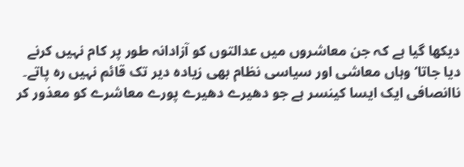دیکھا گیا ہے کہ جن معاشروں میں عدالتوں کو آزادانہ طور پر کام نہیں کرنے دیا جاتا‘ وہاں معاشی اور سیاسی نظام بھی زیادہ دیر تک قائم نہیں رہ پاتے۔ ناانصافی ایک ایسا کینسر ہے جو دھیرے دھیرے پورے معاشرے کو معذور کر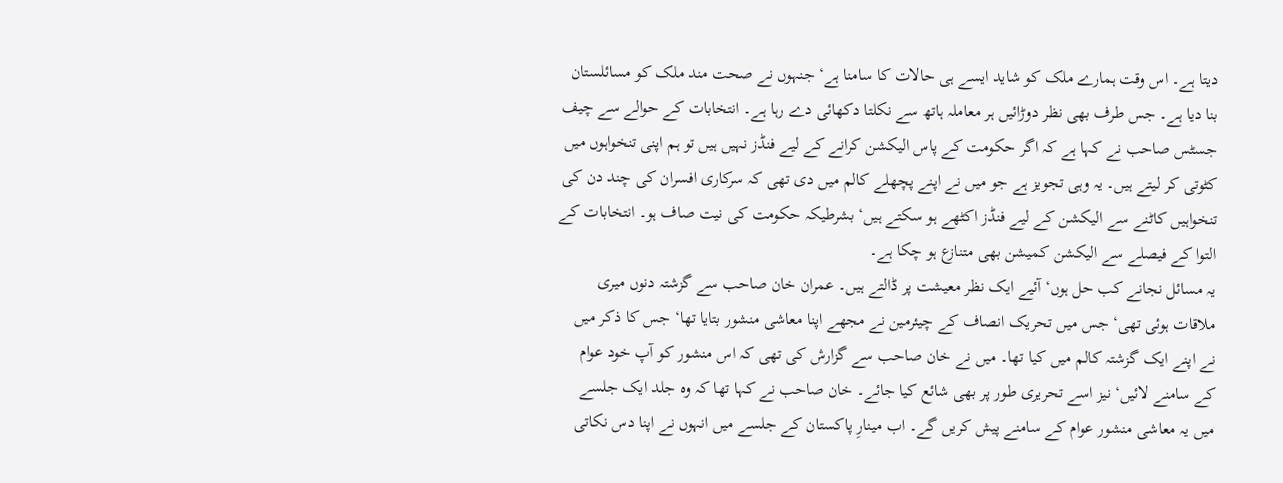دیتا ہے۔ اس وقت ہمارے ملک کو شاید ایسے ہی حالات کا سامنا ہے‘ جنہوں نے صحت مند ملک کو مسائلستان بنا دیا ہے۔ جس طرف بھی نظر دوڑائیں ہر معاملہ ہاتھ سے نکلتا دکھائی دے رہا ہے۔ انتخابات کے حوالے سے چیف جسٹس صاحب نے کہا ہے کہ اگر حکومت کے پاس الیکشن کرانے کے لیے فنڈز نہیں ہیں تو ہم اپنی تنخواہوں میں کٹوتی کر لیتے ہیں۔ یہ وہی تجویز ہے جو میں نے اپنے پچھلے کالم میں دی تھی کہ سرکاری افسران کی چند دن کی تنخواہیں کاٹنے سے الیکشن کے لیے فنڈز اکٹھے ہو سکتے ہیں‘ بشرطیکہ حکومت کی نیت صاف ہو۔ انتخابات کے التوا کے فیصلے سے الیکشن کمیشن بھی متنازع ہو چکا ہے۔
یہ مسائل نجانے کب حل ہوں‘ آئیے ایک نظر معیشت پر ڈالتے ہیں۔ عمران خان صاحب سے گزشتہ دنوں میری ملاقات ہوئی تھی‘ جس میں تحریک انصاف کے چیئرمین نے مجھے اپنا معاشی منشور بتایا تھا‘ جس کا ذکر میں نے اپنے ایک گزشتہ کالم میں کیا تھا۔ میں نے خان صاحب سے گزارش کی تھی کہ اس منشور کو آپ خود عوام کے سامنے لائیں‘ نیز اسے تحریری طور پر بھی شائع کیا جائے۔ خان صاحب نے کہا تھا کہ وہ جلد ایک جلسے میں یہ معاشی منشور عوام کے سامنے پیش کریں گے۔ اب مینارِ پاکستان کے جلسے میں انہوں نے اپنا دس نکاتی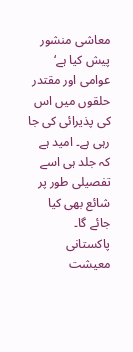معاشی منشور پیش کیا ہے‘ عوامی اور مقتدر حلقوں میں اس کی پذیرائی کی جا رہی ہے۔ امید ہے کہ جلد ہی اسے تفصیلی طور پر شائع بھی کیا جائے گا۔
پاکستانی معیشت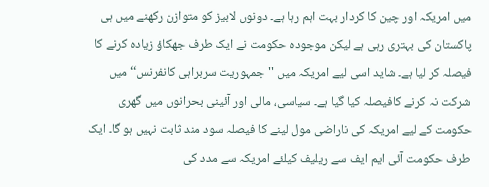میں امریکہ اور چین کا کردار بہت اہم رہا ہے۔ دونوں لابیز کو متوازن رکھنے میں ہی پاکستان کی بہتری رہی ہے لیکن موجودہ حکومت نے ایک طرف جھکاؤ زیادہ کرنے کا فیصلہ کر لیا ہے۔ شاید اسی لیے امریکہ میں ''جمہوریت سربراہی کانفرنس‘‘ میں شرکت نہ کرنے کافیصلہ کیا گیا ہے۔ سیاسی، مالی اور آئینی بحرانوں میں گھری حکومت کے لیے امریکہ کی ناراضی مول لینے کا فیصلہ سود مند ثابت نہیں ہو گا۔ ایک طرف حکومت آئی ایم ایف سے ریلیف کیلئے امریکہ سے مدد کی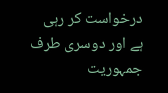درخواست کر رہی ہے اور دوسری طرف جمہوریت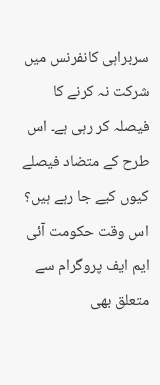سربراہی کانفرنس میں شرکت نہ کرنے کا فیصلہ کر رہی ہے۔ اس طرح کے متضاد فیصلے کیوں کیے جا رہے ہیں؟ اس وقت حکومت آئی ایم ایف پروگرام سے متعلق بھی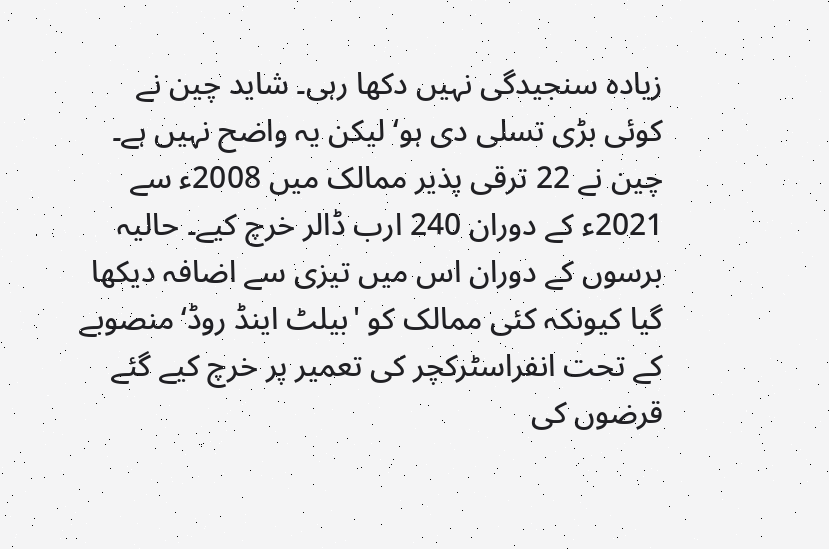زیادہ سنجیدگی نہیں دکھا رہی۔ شاید چین نے کوئی بڑی تسلی دی ہو‘ لیکن یہ واضح نہیں ہے۔ چین نے 22 ترقی پذیر ممالک میں 2008ء سے 2021ء کے دوران 240 ارب ڈالر خرچ کیے۔ حالیہ برسوں کے دوران اس میں تیزی سے اضافہ دیکھا گیا کیونکہ کئی ممالک کو 'بیلٹ اینڈ روڈ‘منصوبے کے تحت انفراسٹرکچر کی تعمیر پر خرچ کیے گئے قرضوں کی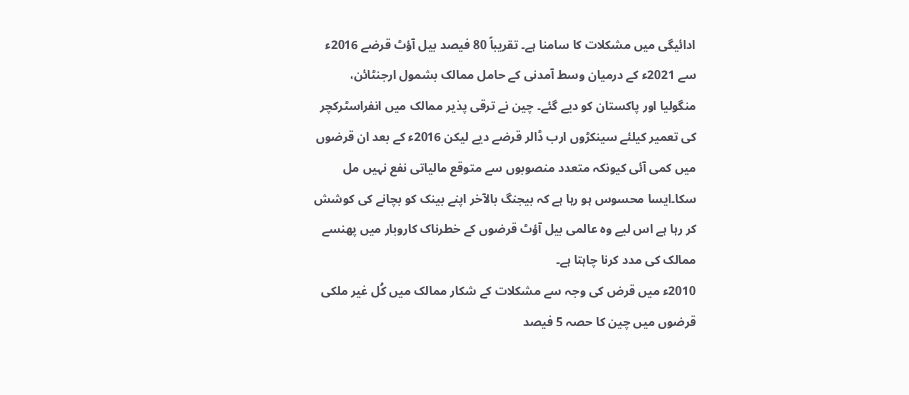ادائیگی میں مشکلات کا سامنا ہے۔ تقریباً 80 فیصد بیل آؤٹ قرضے 2016ء سے 2021ء کے درمیان وسط آمدنی کے حامل ممالک بشمول ارجنٹائن، منگولیا اور پاکستان کو دیے گئے۔ چین نے ترقی پذیر ممالک میں انفراسٹرکچر کی تعمیر کیلئے سینکڑوں ارب ڈالر قرضے دیے لیکن 2016ء کے بعد ان قرضوں میں کمی آئی کیونکہ متعدد منصوبوں سے متوقع مالیاتی نفع نہیں مل سکا۔ایسا محسوس ہو رہا ہے کہ بیجنگ بالآخر اپنے بینک کو بچانے کی کوشش کر رہا ہے اس لیے وہ عالمی بیل آؤٹ قرضوں کے خطرناک کاروبار میں پھنسے ممالک کی مدد کرنا چاہتا ہے۔
2010ء میں قرض کی وجہ سے مشکلات کے شکار ممالک میں کُل غیر ملکی قرضوں میں چین کا حصہ 5 فیصد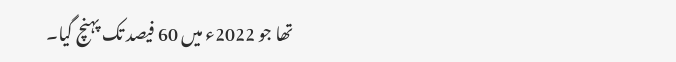تھا جو 2022ء میں 60 فیصد تک پہنچ گیا۔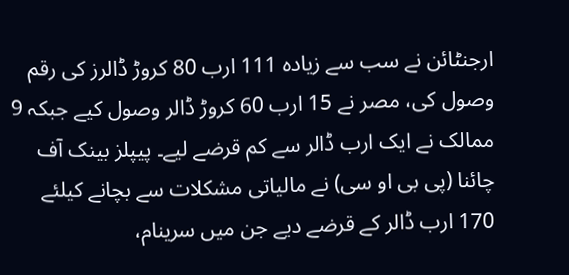ارجنٹائن نے سب سے زیادہ 111 ارب 80 کروڑ ڈالرز کی رقم وصول کی، مصر نے 15 ارب 60 کروڑ ڈالر وصول کیے جبکہ 9 ممالک نے ایک ارب ڈالر سے کم قرضے لیے۔ پیپلز بینک آف چائنا (پی بی او سی) نے مالیاتی مشکلات سے بچانے کیلئے 170 ارب ڈالر کے قرضے دیے جن میں سرینام،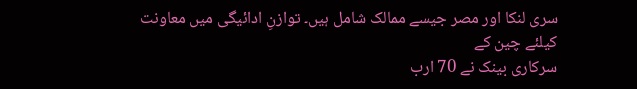سری لنکا اور مصر جیسے ممالک شامل ہیں۔ توازنِ ادائیگی میں معاونت کیلئے چین کے
سرکاری بینک نے 70 ارب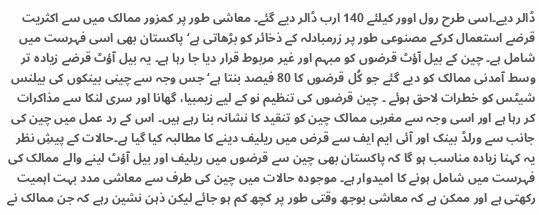ڈالر دیے۔اسی طرح رول اوور کیلئے 140 ارب ڈالر دیے گئے۔ معاشی طور پر کمزور ممالک میں سے اکثریت قرضے استعمال کرکے مصنوعی طور پر زرمبادلہ کے ذخائر کو بڑھاتی ہے‘ پاکستان بھی اسی فہرست میں شامل ہے۔ چین کے بیل آؤٹ قرضوں کو مبہم اور غیر مربوط قرار دیا جا رہا ہے۔ یہ بیل آؤٹ قرضے زیادہ تر وسط آمدنی ممالک کو دیے گئے جو کُل قرضوں کا 80 فیصد بنتا ہے‘ جس وجہ سے چینی بینکوں کی بیلنس شیٹس کو خطرات لاحق ہوئے ۔ چین قرضوں کی تنظیم نو کے لیے زیمبیا، گھانا اور سری لنکا سے مذاکرات کر رہا ہے اور اسی وجہ سے مغربی ممالک چین کو تنقید کا نشانہ بنا رہے ہیں۔ اس کے رد عمل میں چین کی جانب سے ورلڈ بینک اور آئی ایم ایف سے قرض میں ریلیف دینے کا مطالبہ کیا گیا ہے۔حالات کے پیشِ نظر یہ کہنا زیادہ مناسب ہو گا کہ پاکستان بھی چین سے قرضوں میں ریلیف اور بیل آؤٹ لینے والے ممالک کی فہرست میں شامل ہونے کا امیدوار ہے۔ موجودہ حالات میں چین کی طرف سے معاشی مدد بہت اہمیت رکھتی ہے اور ممکن ہے کہ معاشی بوجھ وقتی طور پر کچھ کم ہو جائے لیکن ذہن نشین رہے کہ جن ممالک نے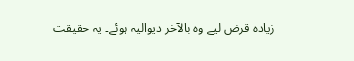زیادہ قرض لیے وہ بالآخر دیوالیہ ہوئے۔ یہ حقیقت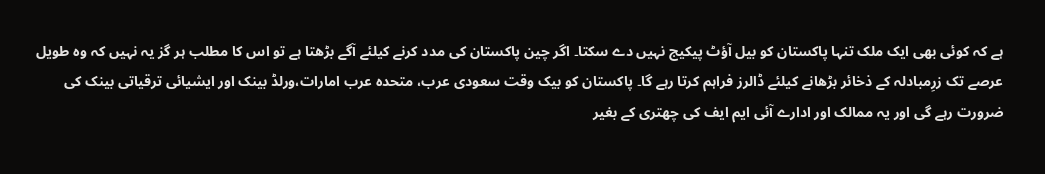ہے کہ کوئی بھی ایک ملک تنہا پاکستان کو بیل آؤٹ پیکیج نہیں دے سکتا۔ اگر چین پاکستان کی مدد کرنے کیلئے آگے بڑھتا ہے تو اس کا مطلب ہر گز یہ نہیں کہ وہ طویل عرصے تک زرِمبادلہ کے ذخائر بڑھانے کیلئے ڈالرز فراہم کرتا رہے گا۔ پاکستان کو بیک وقت سعودی عرب، متحدہ عرب امارات،ورلڈ بینک اور ایشیائی ترقیاتی بینک کی ضرورت رہے گی اور یہ ممالک اور ادارے آئی ایم ایف کی چھتری کے بغیر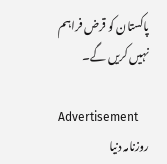پاکستان کو قرض فراہم نہیں کریں گے۔

Advertisement
روزنامہ دنیا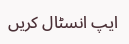ایپ انسٹال کریں